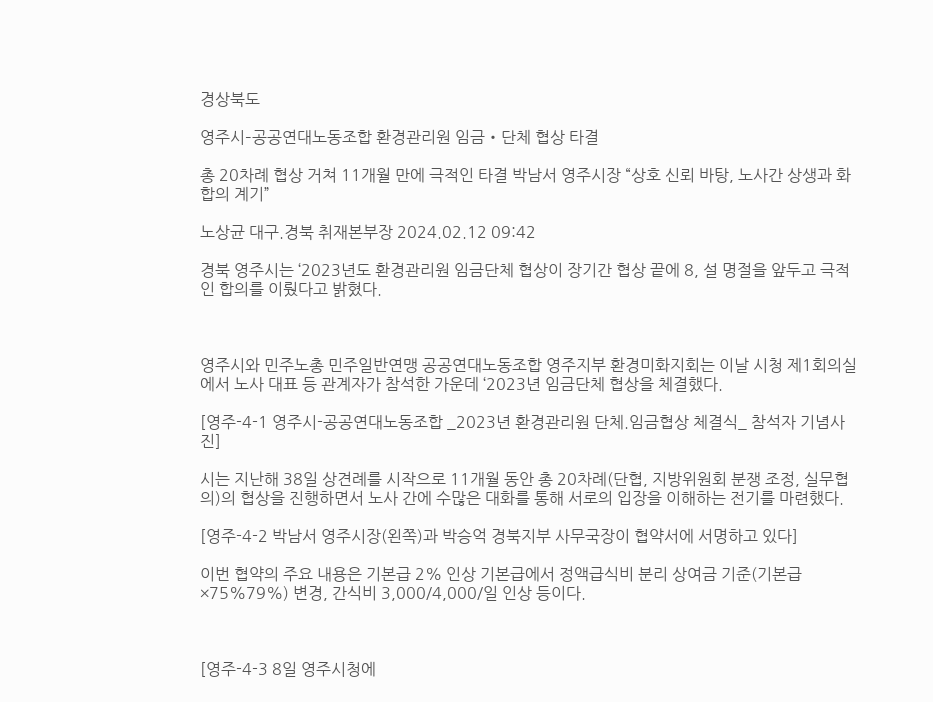경상북도

영주시–공공연대노동조합 환경관리원 임금‧단체 협상 타결

총 20차례 협상 거쳐 11개월 만에 극적인 타결 박남서 영주시장 “상호 신뢰 바탕, 노사간 상생과 화합의 계기”

노상균 대구.경북 취재본부장 2024.02.12 09:42

경북 영주시는 ‘2023년도 환경관리원 임금단체 협상이 장기간 협상 끝에 8, 설 명절을 앞두고 극적인 합의를 이뤘다고 밝혔다.



영주시와 민주노총 민주일반연맹 공공연대노동조합 영주지부 환경미화지회는 이날 시청 제1회의실에서 노사 대표 등 관계자가 참석한 가운데 ‘2023년 임금단체 협상을 체결했다.

[영주-4-1 영주시-공공연대노동조합 _2023년 환경관리원 단체.임금협상 체결식_ 참석자 기념사진]

시는 지난해 38일 상견례를 시작으로 11개월 동안 총 20차례(단협, 지방위원회 분쟁 조정, 실무협의)의 협상을 진행하면서 노사 간에 수많은 대화를 통해 서로의 입장을 이해하는 전기를 마련했다.

[영주-4-2 박남서 영주시장(왼쪽)과 박승억 경북지부 사무국장이 협약서에 서명하고 있다]

이번 협약의 주요 내용은 기본급 2% 인상 기본급에서 정액급식비 분리 상여금 기준(기본급×75%79%) 변경, 간식비 3,000/4,000/일 인상 등이다.



[영주-4-3 8일 영주시청에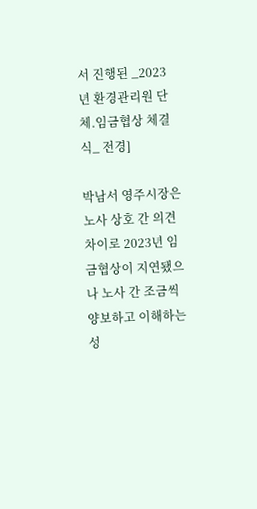서 진행된 _2023년 환경관리원 단체.임금협상 체결식_ 전경]

박남서 영주시장은 노사 상호 간 의견 차이로 2023년 임금협상이 지연됐으나 노사 간 조금씩 양보하고 이해하는 성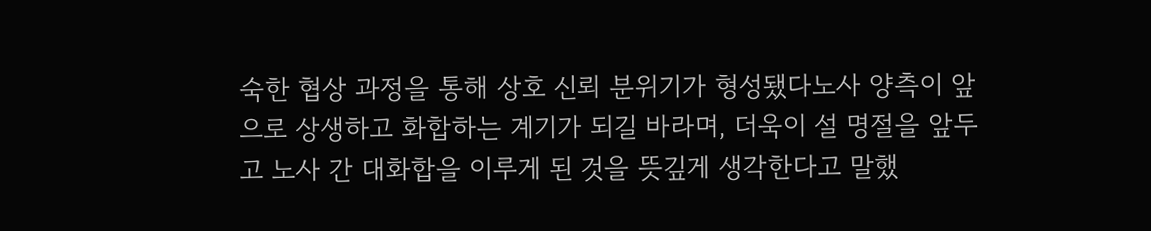숙한 협상 과정을 통해 상호 신뢰 분위기가 형성됐다노사 양측이 앞으로 상생하고 화합하는 계기가 되길 바라며, 더욱이 설 명절을 앞두고 노사 간 대화합을 이루게 된 것을 뜻깊게 생각한다고 말했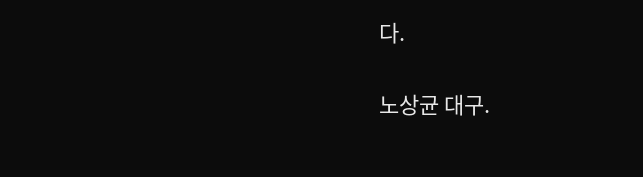다.


노상균 대구.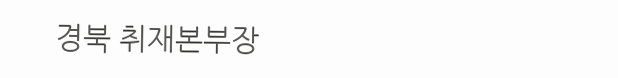경북 취재본부장